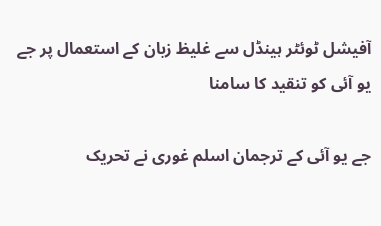آفیشل ٹوئٹر ہینڈل سے غلیظ زبان کے استعمال پر جے یو آئی کو تنقید کا سامنا

جے یو آئی کے ترجمان اسلم غوری نے تحریک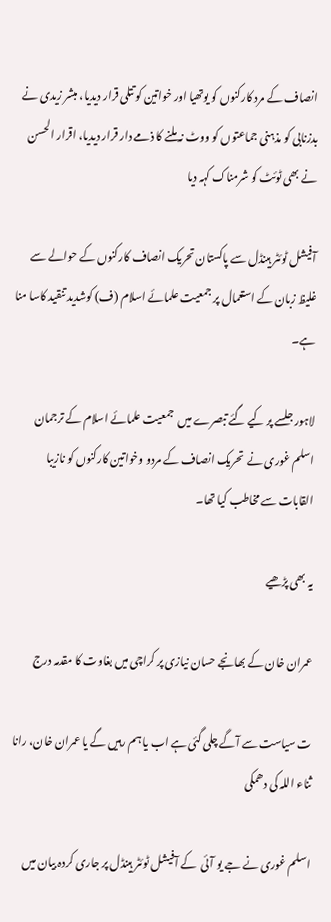انصاف کے مرد کارکنوں کو یوتھیا اور خواتین کو تتلی قرار دیدیا، مبشر زیدی نے بدزنابی کو مذہنی جماعتوں کو ووٹ نہ ملنے کا ذمے دار قرار دیدیا، اقرار الحسن نے بھی ٹوئٹ کو شرمناک کہہ دیا

آفیشل ٹوئٹر ہینڈل سے پاکستان تحریک انصاف کارکنوں کے حوالے سے غلیظ زبان کے استعمال پر جمعیت علمائے اسلام (ف) کوشدید تنقید کاسا منا ہے۔

لاہور جلسے پر کیے گئے تبصرے میں  جمعیت علمائے اسلام کے ترجمان اسلم غوری نے  تحریک انصاف کے مردو وخواتین کارکنوں کو نازیبا القابات سے مخاطب کیا تھا۔

یہ بھی پڑھیے

عمران خان کے بھانجے حسان نیازی پر کراچی میں بغاوت کا مقدمہ درج

ت سیاست سے آگے چلی گئی ہے اب یا ہم رہیں گے یا عمران خان، رانا ثناء اللہ کی دھمکی

اسلم غوری نے جے یو آئی  کے آفیشل ٹوئٹر ہینڈل پر جاری کردہ بیان میں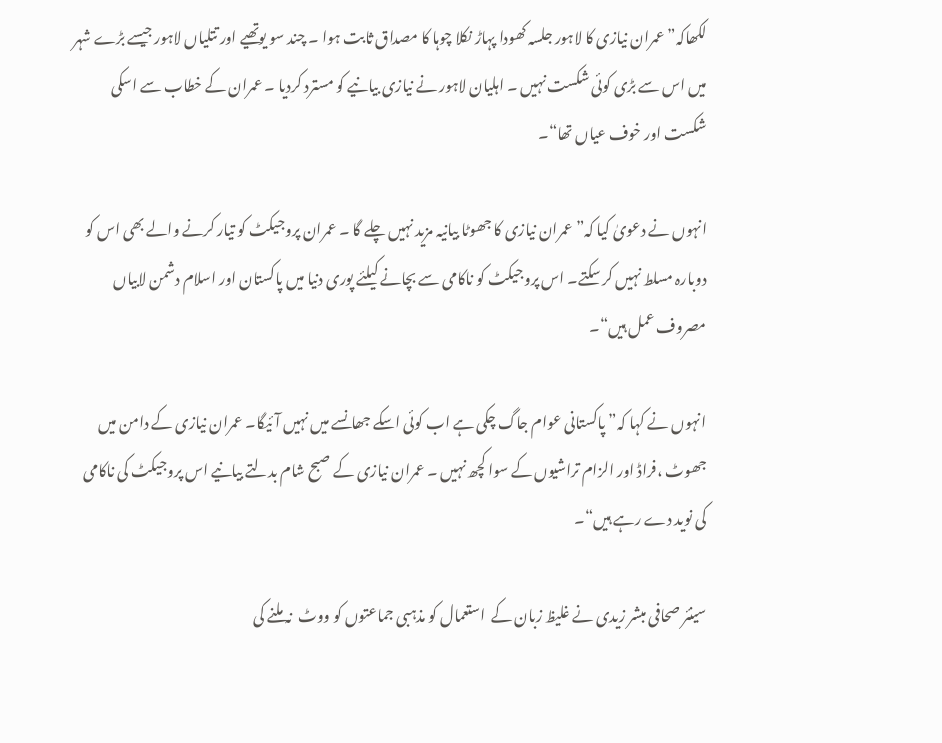لکھاکہ”عمران نیازی کا لاہور جلسہ کھودا پہاڑ نکلا چوہا کا مصداق ثابت ہوا ۔ چند سو یوتھیے اور تتلیاں لاہور جیسے بڑے شہر میں اس سے بڑی کوئی شکست نہیں ۔ اہلیان لاہور نے نیازی بیانیے کو مسترد کردیا ۔ عمران کے خطاب سے اسکی شکست اور خوف عیاں تھا“۔

انہوں نے دعویٰ کیا کہ”عمران نیازی کا جھوٹا بیانیہ مزید نہیں چلے گا ۔ عمران پروجیکٹ کو تیار کرنے والے بھی اس کو دوبارہ مسلط نہیں کر سکتے۔ اس پروجیکٹ کو ناکامی سے بچانے کیلئے پوری دنیا میں پاکستان اور اسلام دشمن لابیاں مصروف عمل ہیں“۔

انہوں نے کہا کہ”پاکستانی عوام جاگ چکی ہے اب کوئی اسکے جھانسے میں نہیں آئیگا۔ عمران نیازی کے دامن میں جھوٹ ،فراڈ اور الزام تراشیوں کے سوا کچھ نہیں ۔ عمران نیازی کے صبح شام بدلتے بیانیے اس پروجیکٹ کی ناکامی کی نوید دے رہے ہیں“۔

سینئر صحافی مبشر زیدی نے غلیظ زبان کے  استعمال کو مذہبی جماعتوں کو ووٹ  نہ ملنے کی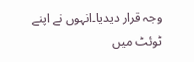وجہ قرار دیدیا۔انہوں نے اپنے ٹوئٹ میں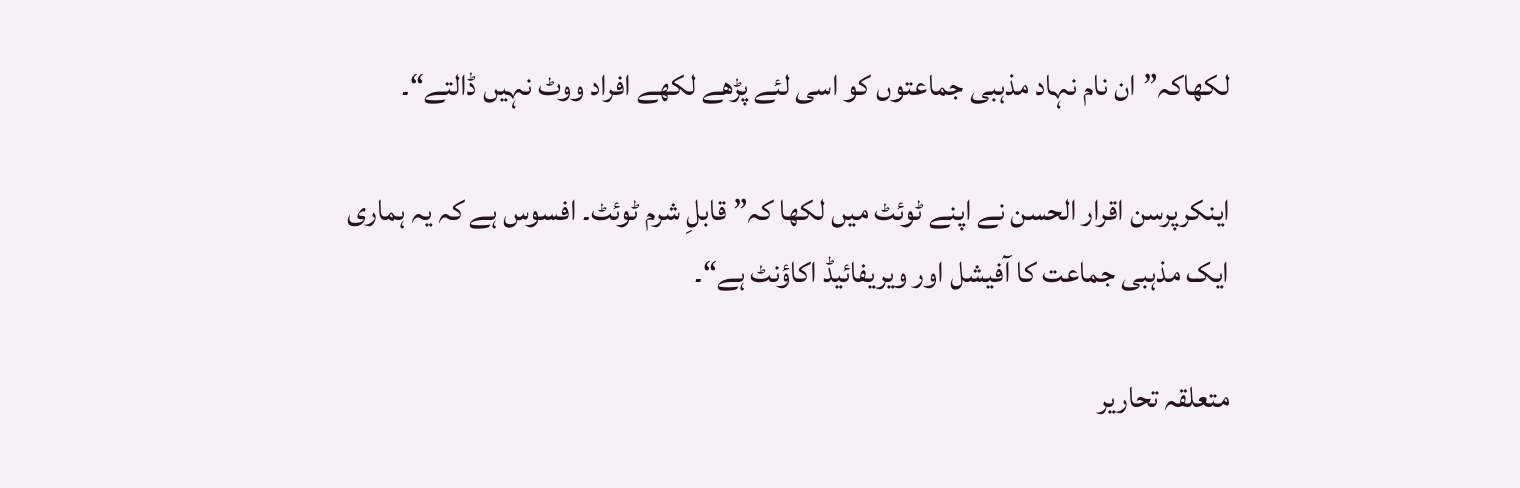لکھاکہ”ان نام نہاد مذہبی جماعتوں کو اسی لئے پڑھے لکھے افراد ووٹ نہیں ڈالتے“۔

اینکرپرسن اقرار الحسن نے اپنے ٹوئٹ میں لکھا کہ” قابلِ شرم ٹوئٹ۔ افسوس ہے کہ یہ ہماری ایک مذہبی جماعت کا آفیشل اور ویریفائیڈ اکاؤنٹ ہے“۔

متعلقہ تحاریر